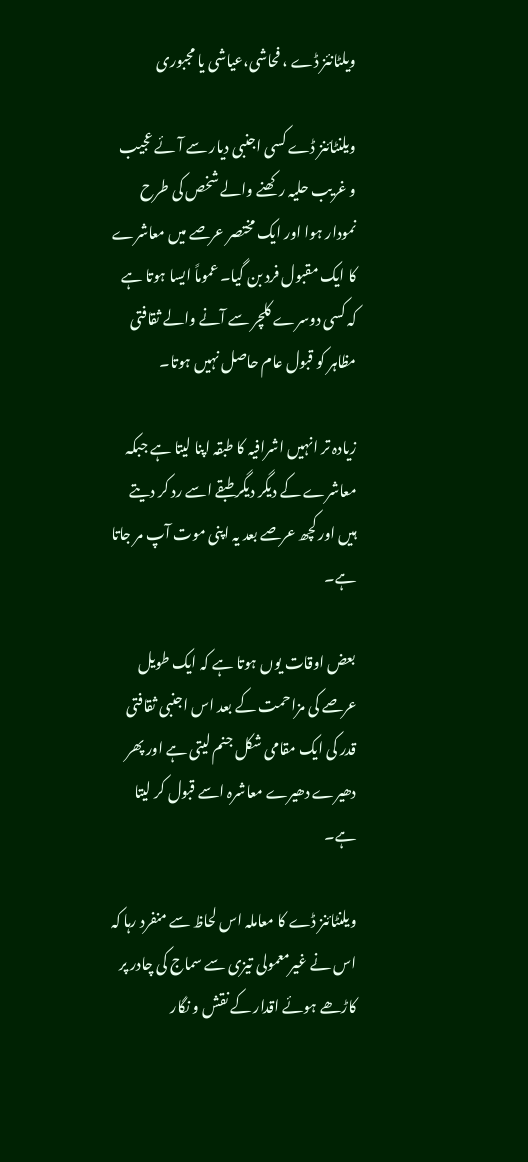ویلٹانئز ڈے ، فحاشی،عیاشی یا مجبوری

ویلنٹائنز ڈے کسی اجنبی دیار سے آئے عجیب و غریب حلیہ رکھنے والے شخص کی طرح نمودار ہوا اور ایک مختصر عرصے میں معاشرے کا ایک مقبول فرد بن گیا۔ عموماً ایسا ہوتا ہے کہ کسی دوسرے کلچر سے آنے والے ثقافتی مظاہر کو قبول عام حاصل نہیں ہوتا۔

زیادہ تر انہیں اشرافیہ کا طبقہ اپنا لیتا ہے جبکہ معاشرے کے دیگر دیگر طبقے اسے رد کر دیتے ہیں اور کچھ عرصے بعد یہ اپنی موت آپ مر جاتا ہے۔

بعض اوقات یوں ہوتا ہے کہ ایک طویل عرصے کی مزاحمت کے بعد اس اجنبی ثقافتی قدر کی ایک مقامی شکل جنم لیتی ہے اور پھر دھیرے دھیرے معاشرہ اسے قبول کر لیتا ہے۔

ویلنٹائنز ڈے کا معاملہ اس لحاظ سے منفرد رہا کہ اس نے غیرمعمولی تیزی سے سماج کی چادر پر کاڑھے ہوئے اقدار کے نقش و نگار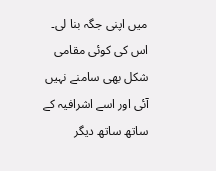میں اپنی جگہ بنا لی۔ اس کی کوئی مقامی شکل بھی سامنے نہیں آئی اور اسے اشرافیہ کے ساتھ ساتھ دیگر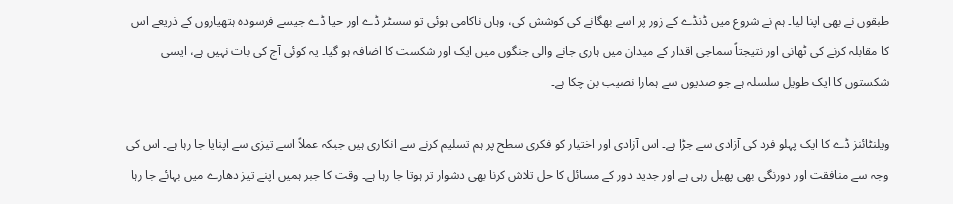طبقوں نے بھی اپنا لیا۔ ہم نے شروع میں ڈنڈے کے زور پر اسے بھگانے کی کوشش کی، وہاں ناکامی ہوئی تو سسٹر ڈے اور حیا ڈے جیسے فرسودہ ہتھیاروں کے ذریعے اس کا مقابلہ کرنے کی ٹھانی اور نتیجتاً سماجی اقدار کے میدان میں ہاری جانے والی جنگوں میں ایک اور شکست کا اضافہ ہو گیا۔ یہ کوئی آج کی بات نہیں ہے، ایسی شکستوں کا ایک طویل سلسلہ ہے جو صدیوں سے ہمارا نصیب بن چکا ہے۔

ویلنٹائنز ڈے کا ایک پہلو فرد کی آزادی سے جڑا ہے۔ اس آزادی اور اختیار کو فکری سطح پر ہم تسلیم کرنے سے انکاری ہیں جبکہ عملاً اسے تیزی سے اپنایا جا رہا ہے۔ اس کی وجہ سے منافقت اور دورنگی بھی پھیل رہی ہے اور جدید دور کے مسائل کا حل تلاش کرنا بھی دشوار تر ہوتا جا رہا ہے۔ وقت کا جبر ہمیں اپنے تیز دھارے میں بہائے جا رہا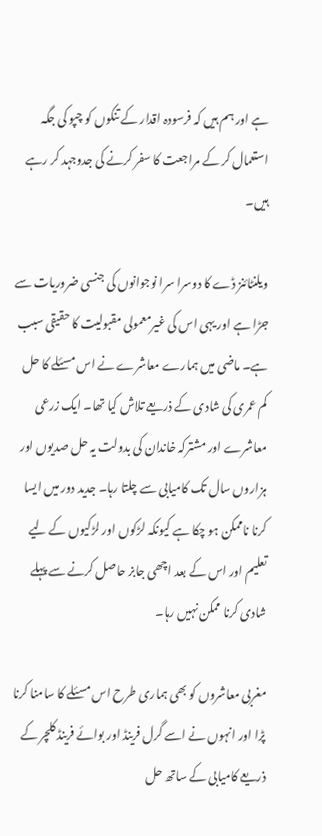ہے اور ہم ہیں کہ فرسودہ اقدار کے تنکوں کو چپو کی جگہ استعمال کر کے مراجعت کا سفر کرنے کی جدوجہد کر رہے ہیں۔

ویلنٹائنز ڈے کا دوسرا سرا نوجوانوں کی جنسی ضروریات سے جڑا ہے اور یہی اس کی غیرمعمولی مقبولیت کا حقیقی سبب ہے۔ ماضی میں ہمارے معاشرے نے اس مسئلے کا حل کم عمری کی شادی کے ذریعے تلاش کیا تھا۔ ایک زرعی معاشرے اور مشترکہ خاندان کی بدولت یہ حل صدیوں اور ہزاروں سال تک کامیابی سے چلتا رہا۔ جدید دور میں ایسا کرنا ناممکن ہو چکا ہے کیونکہ لڑکوں اور لڑکیوں کے لیے تعلیم اور اس کے بعد اچھی جابز حاصل کرنے سے پہلے شادی کرنا ممکن نہیں رہا۔

مغربی معاشروں کو بھی ہماری طرح اس مسئلے کا سامنا کرنا پڑا اور انہوں نے اسے گرل فرینڈ اور بوائے فرینڈ کلچر کے ذریعے کامیابی کے ساتھ حل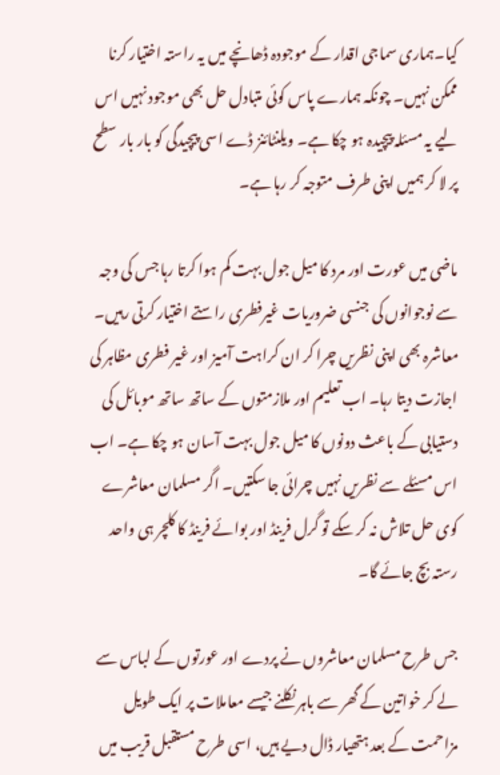کیا۔ہماری سماجی اقدار کے موجودہ ڈھانچے میں یہ راستہ اختیار کرنا ممکن نہیں۔ چونکہ ہمارے پاس کوئی متبادل حل بھی موجود نہیں اس لیے یہ مسئلہ پیچیدہ ہو چکا ہے۔ ویلنٹائنز ڈے اسی پیچیدگی کو بار بار سطح پر لا کر ہمیں اپنی طرف متوجہ کر رہا ہے۔

ماضی میں عورت اور مرد کا میل جول بہت کم ہوا کرتا رہا جس کی وجہ سے نوجوانوں کی جنسی ضروریات غیرفطری راستے اختیار کرتی رہیں۔ معاشرہ بھی اپنی نظریں چرا کر ان کراہت آمیز اور غیر فطری مظاہر کی اجازت دیتا رہا۔ اب تعلیم اور ملازمتوں کے ساتھ ساتھ موبائل کی دستیابی کے باعث دونوں کا میل جول بہت آسان ہو چکا ہے۔ اب اس مسئلے سے نظریں نہیں چرائی جا سکتیں۔ اگر مسلمان معاشرے کوی حل تلاش نہ کر سکے تو گرل فرینڈ اور بوائے فرینڈ کا کلچر ہی واحد رستہ بچ جائے گا۔

جس طرح مسلمان معاشروں نے پردے اور عورتوں کے لباس سے لے کر خواتین کے گھر سے باہر نکلنے جیسے معاملات پر ایک طویل مزاحمت کے بعد ہتھیار ڈال دیے ہیں، اسی طرح مستقبل قریب میں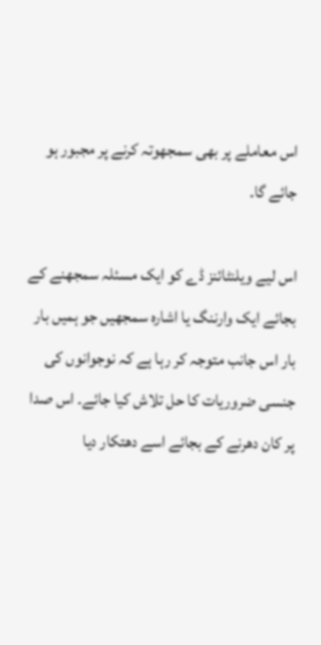اس معاملے پر بھی سمجھوتہ کرنے پر مجبور ہو جائے گا۔

اس لیے ویلنٹائنز ڈے کو ایک مسئلہ سمجھنے کے بجائے ایک وارننگ یا اشارہ سمجھیں جو ہمیں بار بار اس جانب متوجہ کر رہا ہے کہ نوجوانوں کی جنسی ضروریات کا حل تلاش کیا جائے۔ اس صدا پر کان دھرنے کے بجائے اسے دھتکار دیا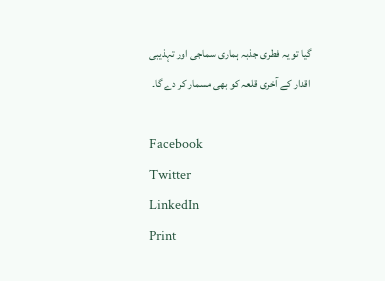گیا تو یہ فطری جذبہ ہماری سماجی اور تہذیبی اقدار کے آخری قلعہ کو بھی مسمار کر دے گا۔

Facebook
Twitter
LinkedIn
Print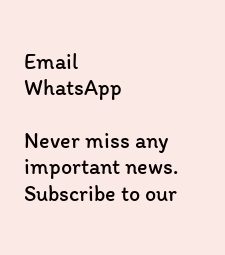Email
WhatsApp

Never miss any important news. Subscribe to our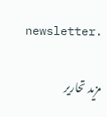newsletter.

مزید تحاریر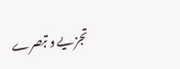تجزیے و تبصرے